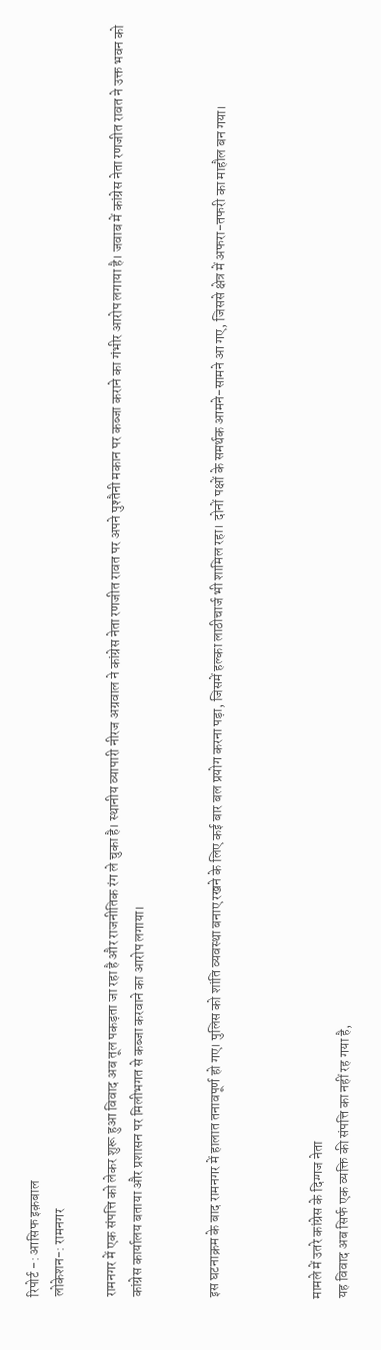रिपोर्ट -: आसिफ इक़बाल
लोकेशन-: रामनगर

रामनगर में एक संपत्ति को लेकर शुरू हुआ विवाद अब तूल पकड़ता जा रहा है और राजनीतिक रंग ले चुका है। स्थानीय व्यापारी नीरज अग्रवाल ने कांग्रेस नेता रणजीत रावत पर अपने पुश्तैनी मकान पर कब्जा कराने का गंभीर आरोप लगाया है। जवाब में कांग्रेस नेता रणजीत रावत ने उक्त भवन को कांग्रेस कार्यालय बताया और प्रशासन पर मिलीभगत से कब्जा करवाने का आरोप लगाया।


इस घटनाक्रम के बाद रामनगर में हालात तनावपूर्ण हो गए। पुलिस को शांति व्यवस्था बनाए रखने के लिए कई बार बल प्रयोग करना पड़ा, जिसमें हल्का लाठीचार्ज भी शामिल रहा। दोनों पक्षों के समर्थक आमने-सामने आ गए, जिससे क्षेत्र में अफरा-तफरी का माहौल बन गया।



मामले में उतरे कांग्रेस के दिग्गज नेता
यह विवाद अब सिर्फ एक व्यक्ति की संपत्ति का नहीं रह गया है,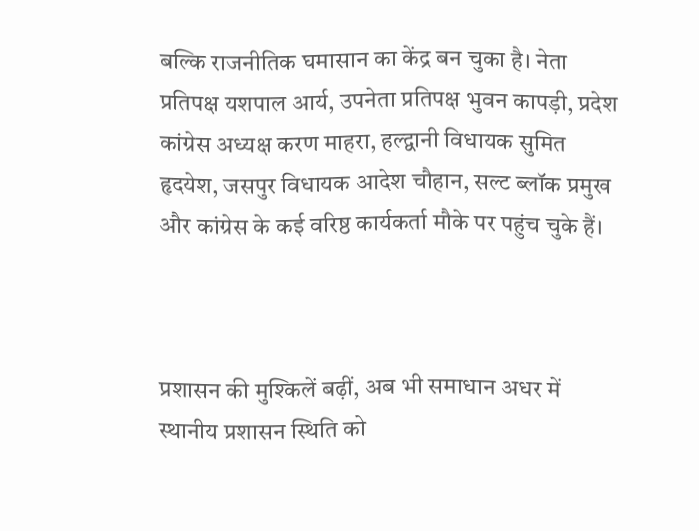बल्कि राजनीतिक घमासान का केंद्र बन चुका है। नेता प्रतिपक्ष यशपाल आर्य, उपनेता प्रतिपक्ष भुवन कापड़ी, प्रदेश कांग्रेस अध्यक्ष करण माहरा, हल्द्वानी विधायक सुमित हृदयेश, जसपुर विधायक आदेश चौहान, सल्ट ब्लॉक प्रमुख और कांग्रेस के कई वरिष्ठ कार्यकर्ता मौके पर पहुंच चुके हैं।



प्रशासन की मुश्किलें बढ़ीं, अब भी समाधान अधर में
स्थानीय प्रशासन स्थिति को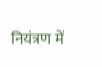नियंत्रण में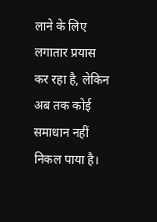लाने के लिए लगातार प्रयास कर रहा है, लेकिन अब तक कोई समाधान नहीं निकल पाया है।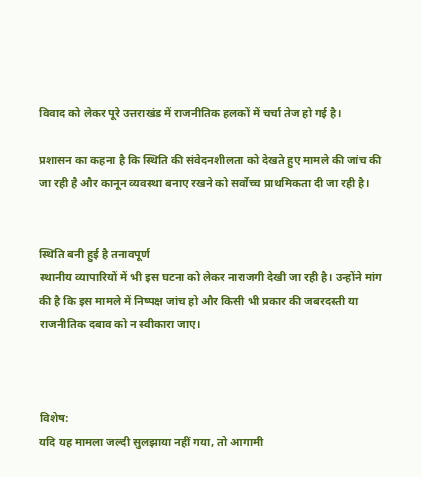विवाद को लेकर पूरे उत्तराखंड में राजनीतिक हलकों में चर्चा तेज हो गई है।

प्रशासन का कहना है कि स्थिति की संवेदनशीलता को देखते हुए मामले की जांच की जा रही है और कानून व्यवस्था बनाए रखने को सर्वोच्च प्राथमिकता दी जा रही है।


स्थिति बनी हुई है तनावपूर्ण
स्थानीय व्यापारियों में भी इस घटना को लेकर नाराजगी देखी जा रही है। उन्होंने मांग की है कि इस मामले में निष्पक्ष जांच हो और किसी भी प्रकार की जबरदस्ती या राजनीतिक दबाव को न स्वीकारा जाए।



विशेष:
यदि यह मामला जल्दी सुलझाया नहीं गया, तो आगामी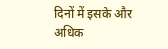दिनों में इसके और अधिक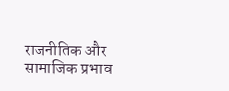राजनीतिक और सामाजिक प्रभाव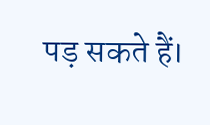पड़ सकते हैं।